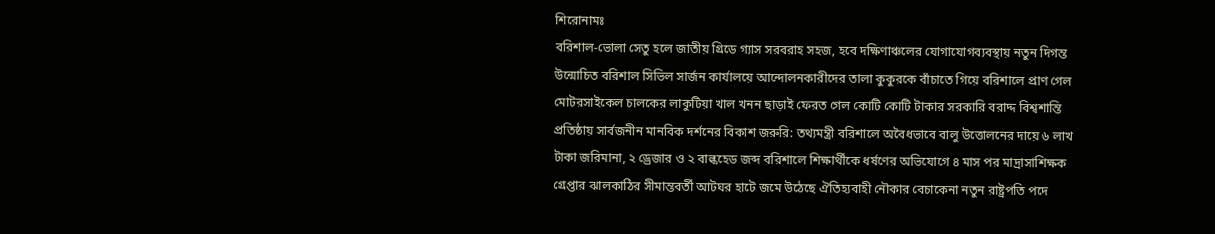শিরোনামঃ
বরিশাল-ভোলা সেতু হলে জাতীয় গ্রিডে গ্যাস সরবরাহ সহজ, হবে দক্ষিণাঞ্চলের যোগাযোগব্যবস্থায় নতুন দিগন্ত উন্মোচিত বরিশাল সিভিল সার্জন কার্যালয়ে আন্দোলনকারীদের তালা কুকুরকে বাঁচাতে গিয়ে বরিশালে প্রাণ গেল মোটরসাইকেল চালকের লাকুটিয়া খাল খনন ছাড়াই ফেরত গেল কোটি কোটি টাকার সরকারি বরাদ্দ বিশ্বশান্তি প্রতিষ্ঠায় সার্বজনীন মানবিক দর্শনের বিকাশ জরুরি: তথ্যমন্ত্রী বরিশালে অবৈধভাবে বালু উত্তোলনের দায়ে ৬ লাখ টাকা জরিমানা, ২ ড্রেজার ও ২ বাল্কহেড জব্দ বরিশালে শিক্ষার্থীকে ধর্ষণের অভিযোগে ৪ মাস পর মাদ্রাসাশিক্ষক গ্রেপ্তার ঝালকাঠির সীমান্তবর্তী আটঘর হাটে জমে উঠেছে ঐতিহ্যবাহী নৌকার বেচাকেনা নতুন রাষ্ট্রপতি পদে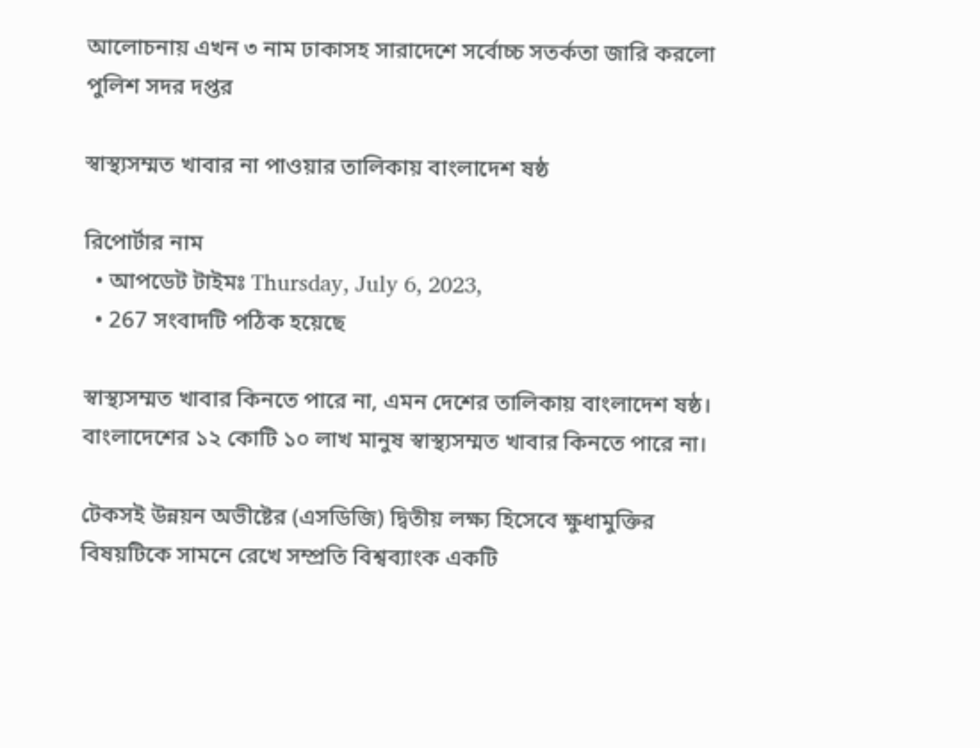আলোচনায় এখন ৩ নাম ঢাকাসহ সারাদেশে সর্বোচ্চ সতর্কতা জা‌রি করলো পুলিশ সদর দপ্তর

স্বাস্থ্যসম্মত খাবার না পাওয়ার তালিকায় বাংলাদেশ ষষ্ঠ

রিপোর্টার নাম
  • আপডেট টাইমঃ Thursday, July 6, 2023,
  • 267 সংবাদটি পঠিক হয়েছে

স্বাস্থ্যসম্মত খাবার কিনতে পারে না, এমন দেশের তালিকায় বাংলাদেশ ষষ্ঠ। বাংলাদেশের ১২ কোটি ১০ লাখ মানুষ স্বাস্থ্যসম্মত খাবার কিনতে পারে না।

টেকসই উন্নয়ন অভীষ্টের (এসডিজি) দ্বিতীয় লক্ষ্য হিসেবে ক্ষুধামুক্তির বিষয়টিকে সামনে রেখে সম্প্রতি বিশ্বব্যাংক একটি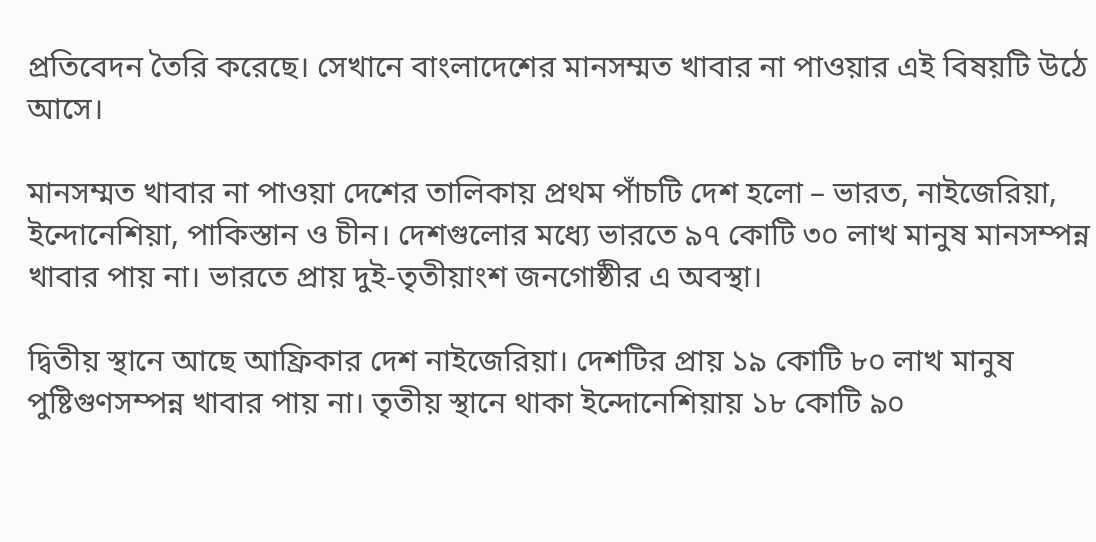প্রতিবেদন তৈরি করেছে। সেখানে বাংলাদেশের মানসম্মত খাবার না পাওয়ার এই বিষয়টি উঠে আসে।

মানসম্মত খাবার না পাওয়া দেশের তালিকায় প্রথম পাঁচটি দেশ হলো – ভারত, নাইজেরিয়া, ইন্দোনেশিয়া, পাকিস্তান ও চীন। দেশগুলোর মধ্যে ভারতে ৯৭ কোটি ৩০ লাখ মানুষ মানসম্পন্ন খাবার পায় না। ভারতে প্রায় দুই-তৃতীয়াংশ জনগোষ্ঠীর এ অবস্থা।

দ্বিতীয় স্থানে আছে আফ্রিকার দেশ নাইজেরিয়া। দেশটির প্রায় ১৯ কোটি ৮০ লাখ মানুষ পুষ্টিগুণসম্পন্ন খাবার পায় না। তৃতীয় স্থানে থাকা ইন্দোনেশিয়ায় ১৮ কোটি ৯০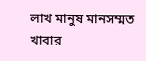লাখ মানুষ মানসম্মত খাবার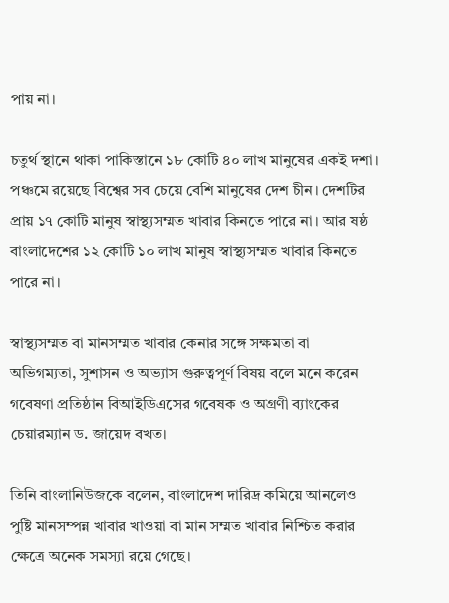পায় না।

চতুর্থ স্থানে থাকা পাকিস্তানে ১৮ কোটি ৪০ লাখ মানুষের একই দশা। পঞ্চমে রয়েছে বিশ্বের সব চেয়ে বেশি মানুষের দেশ চীন। দেশটির প্রায় ১৭ কোটি মানুষ স্বাস্থ্যসম্মত খাবার কিনতে পারে না। আর ষষ্ঠ বাংলাদেশের ১২ কোটি ১০ লাখ মানুষ স্বাস্থ্যসম্মত খাবার কিনতে পারে না।

স্বাস্থ্যসম্মত বা মানসম্মত খাবার কেনার সঙ্গে সক্ষমতা বা অভিগম্যতা, সুশাসন ও অভ্যাস গুরুত্বপূর্ণ বিষয় বলে মনে করেন গবেষণা প্রতিষ্ঠান বিআইডিএসের গবেষক ও অগ্রণী ব্যাংকের চেয়ারম্যান ড. জায়েদ বখত।

তিনি বাংলানিউজকে বলেন, বাংলাদেশ দারিদ্র কমিয়ে আনলেও পুষ্টি মানসম্পন্ন খাবার খাওয়া বা মান সম্মত খাবার নিশ্চিত করার ক্ষেত্রে অনেক সমস্যা রয়ে গেছে।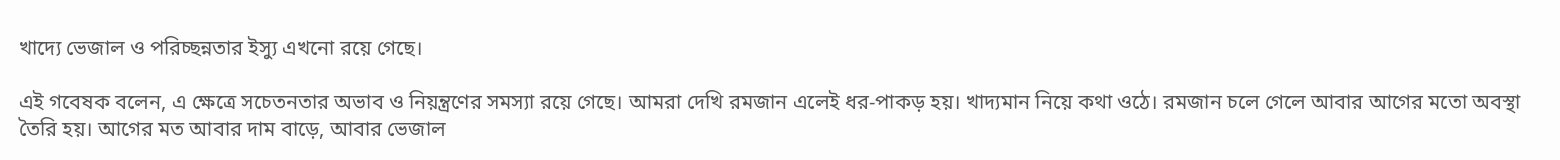খাদ্যে ভেজাল ও পরিচ্ছন্নতার ইস্যু এখনো রয়ে গেছে।

এই গবেষক বলেন, এ ক্ষেত্রে সচেতনতার অভাব ও নিয়ন্ত্রণের সমস্যা রয়ে গেছে। আমরা দেখি রমজান এলেই ধর-পাকড় হয়। খাদ্যমান নিয়ে কথা ওঠে। রমজান চলে গেলে আবার আগের মতো অবস্থা তৈরি হয়। আগের মত আবার দাম বাড়ে, আবার ভেজাল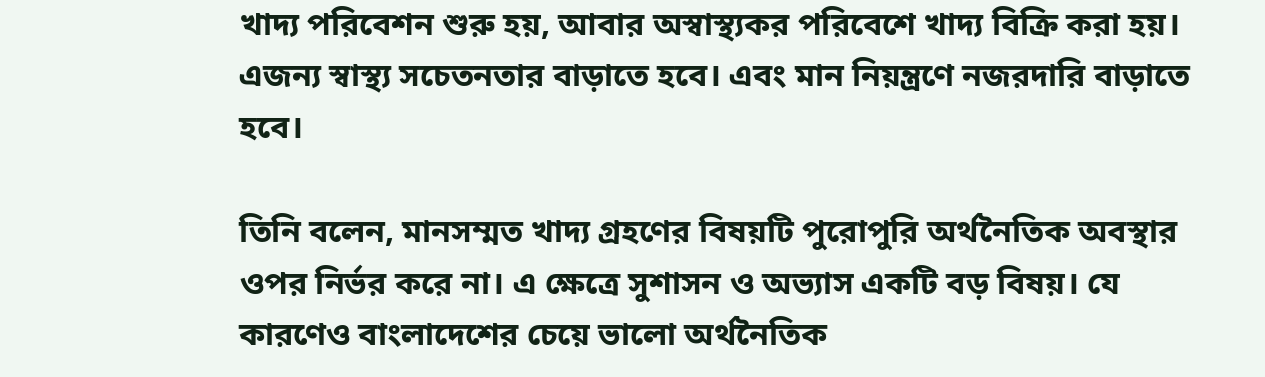খাদ্য পরিবেশন শুরু হয়, আবার অস্বাস্থ্যকর পরিবেশে খাদ্য বিক্রি করা হয়। এজন্য স্বাস্থ্য সচেতনতার বাড়াতে হবে। এবং মান নিয়ন্ত্রণে নজরদারি বাড়াতে হবে।

তিনি বলেন, মানসম্মত খাদ্য গ্রহণের বিষয়টি পুরোপুরি অর্থনৈতিক অবস্থার ওপর নির্ভর করে না। এ ক্ষেত্রে সুশাসন ও অভ্যাস একটি বড় বিষয়। যে কারণেও বাংলাদেশের চেয়ে ভালো অর্থনৈতিক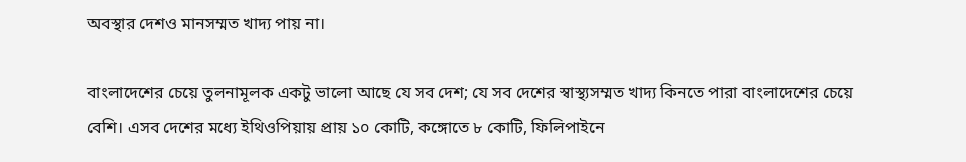অবস্থার দেশও মানসম্মত খাদ্য পায় না।

বাংলাদেশের চেয়ে তুলনামূলক একটু ভালো আছে যে সব দেশ; যে সব দেশের স্বাস্থ্যসম্মত খাদ্য কিনতে পারা বাংলাদেশের চেয়ে বেশি। এসব দেশের মধ্যে ইথিওপিয়ায় প্রায় ১০ কোটি, কঙ্গোতে ৮ কোটি, ফিলিপাইনে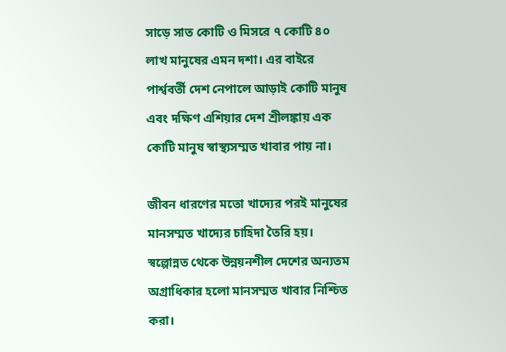সাড়ে সাত কোটি ও মিসরে ৭ কোটি ৪০ লাখ মানুষের এমন দশা। এর বাইরে পার্শ্ববর্তী দেশ নেপালে আড়াই কোটি মানুষ এবং দক্ষিণ এশিয়ার দেশ শ্রীলঙ্কায় এক কোটি মানুষ স্বাস্থ্যসম্মত খাবার পায় না।

জীবন ধারণের মতো খাদ্যের পরই মানুষের মানসম্মত খাদ্যের চাহিদা তৈরি হয়। স্বল্পোন্নত থেকে উন্নয়নশীল দেশের অন্যতম অগ্রাধিকার হলো মানসম্মত খাবার নিশ্চিত করা।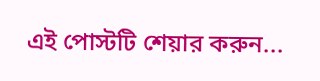এই পোস্টটি শেয়ার করুন...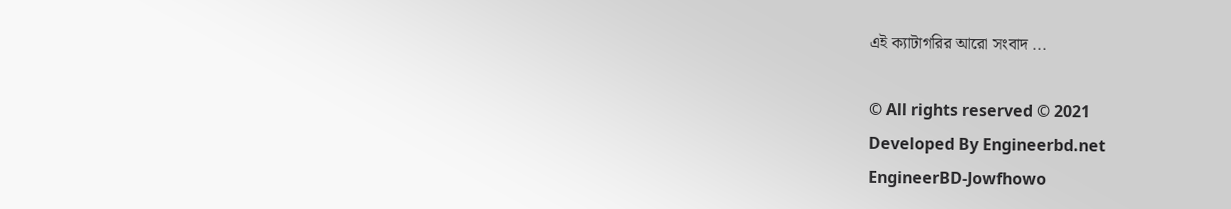এই ক্যাটাগরির আরো সংবাদ ...

© All rights reserved © 2021
Developed By Engineerbd.net
EngineerBD-Jowfhowo